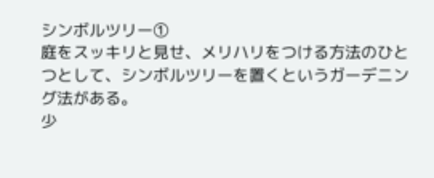シンボルツリー①
庭をスッキリと見せ、メリハリをつける方法のひとつとして、シンボルツリーを置くというガーデニング法がある。
少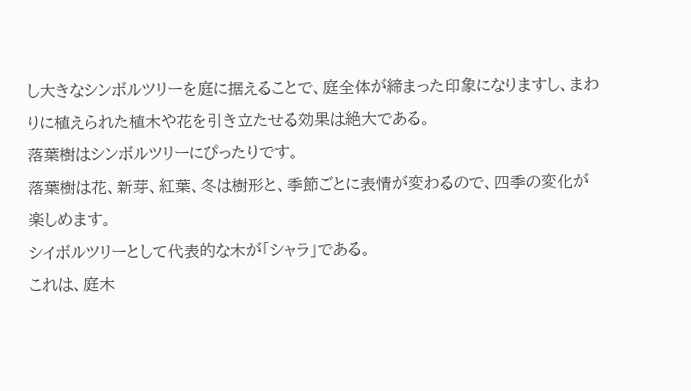し大きなシンボルツリーを庭に据えることで、庭全体が締まった印象になりますし、まわりに植えられた植木や花を引き立たせる効果は絶大である。
落葉樹はシンボルツリーにぴったりです。
落葉樹は花、新芽、紅葉、冬は樹形と、季節ごとに表情が変わるので、四季の変化が楽しめます。
シイボルツリーとして代表的な木が「シャラ」である。
これは、庭木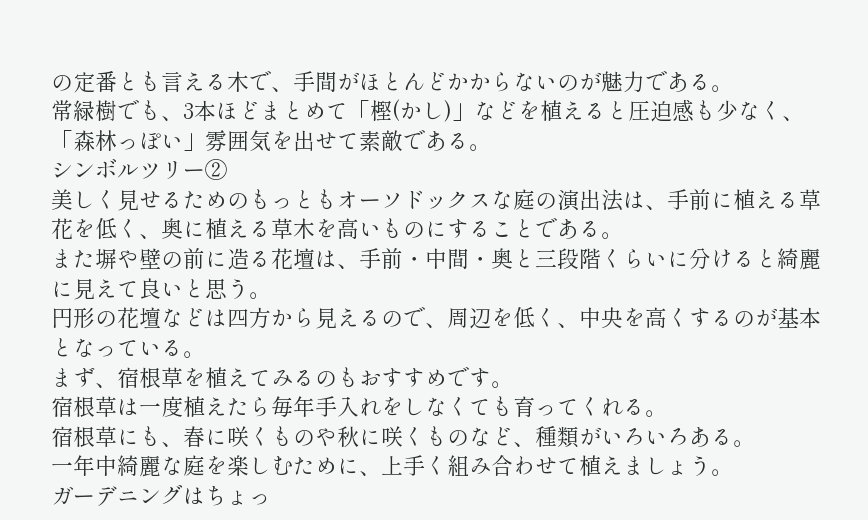の定番とも言える木で、手間がほとんどかからないのが魅力である。
常緑樹でも、3本ほどまとめて「樫(かし)」などを植えると圧迫感も少なく、「森林っぽい」雰囲気を出せて素敵である。
シンボルツリー②
美しく見せるためのもっともオーソドックスな庭の演出法は、手前に植える草花を低く、奥に植える草木を高いものにすることである。
また塀や壁の前に造る花壇は、手前・中間・奥と三段階くらいに分けると綺麗に見えて良いと思う。
円形の花壇などは四方から見えるので、周辺を低く、中央を高くするのが基本となっている。
まず、宿根草を植えてみるのもおすすめです。
宿根草は一度植えたら毎年手入れをしなくても育ってくれる。
宿根草にも、春に咲くものや秋に咲くものなど、種類がいろいろある。
一年中綺麗な庭を楽しむために、上手く組み合わせて植えましょう。
ガーデニングはちょっ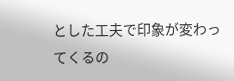とした工夫で印象が変わってくるの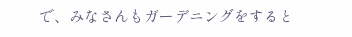で、みなさんもガーデニングをすると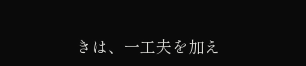きは、一工夫を加え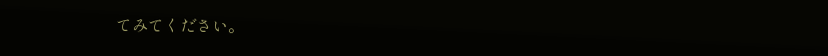てみてください。